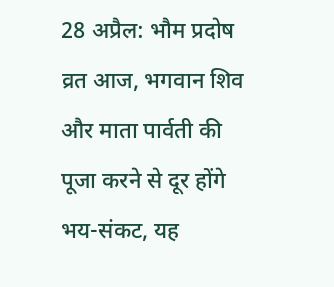28 अप्रैल: भौम प्रदोष व्रत आज, भगवान शिव और माता पार्वती की पूजा करने से दूर होंगे भय-संकट, यह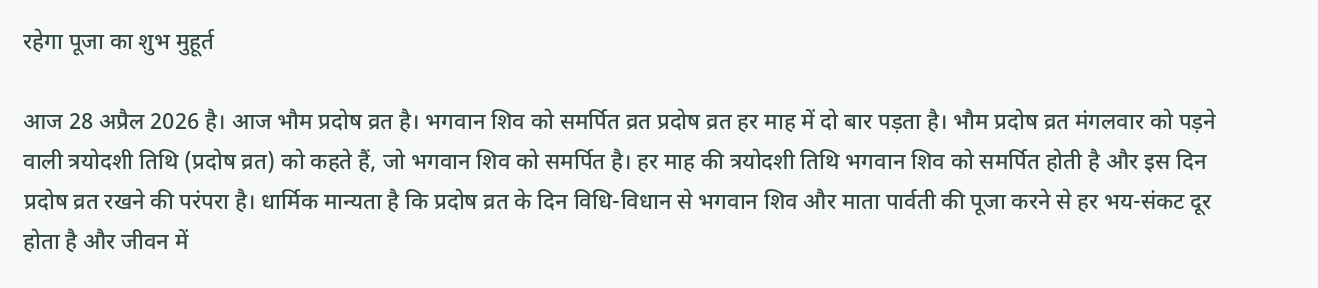रहेगा पूजा का शुभ मुहूर्त

आज 28 अप्रैल 2026 है। आज‌ भौम प्रदोष व्रत है। भगवान शिव को समर्पित व्रत प्रदोष व्रत हर माह में दो बार पड़ता है। भौम प्रदोष व्रत मंगलवार को पड़ने वाली त्रयोदशी तिथि (प्रदोष व्रत) को कहते हैं, जो भगवान शिव को समर्पित है। हर माह की त्रयोदशी तिथि भगवान शिव को समर्पित होती है और इस दिन प्रदोष व्रत रखने की परंपरा है। धार्मिक मान्यता है कि प्रदोष व्रत के दिन विधि-विधान से भगवान शिव और माता पार्वती की पूजा करने से हर भय-संकट दूर होता है और जीवन में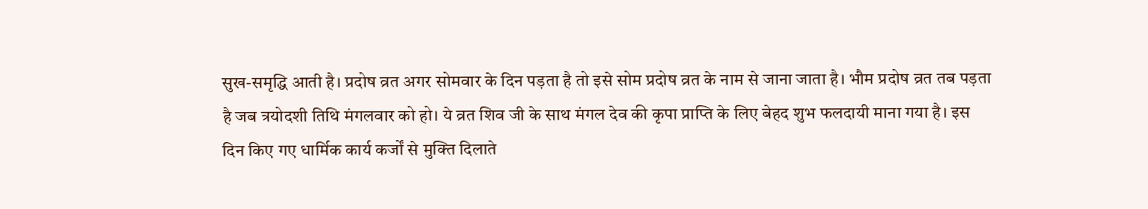सुख-समृद्धि आती है। प्रदोष व्रत अगर सोमवार के दिन पड़ता है तो इसे सोम प्रदोष व्रत के नाम से जाना जाता है। भौम प्रदोष व्रत तब पड़ता है जब त्रयोदशी तिथि मंगलवार को हो। ये व्रत शिव जी के साथ मंगल देव की कृपा प्राप्ति के लिए बेहद शुभ फलदायी माना गया है। इस दिन किए गए धार्मिक कार्य कर्जों से मुक्ति दिलाते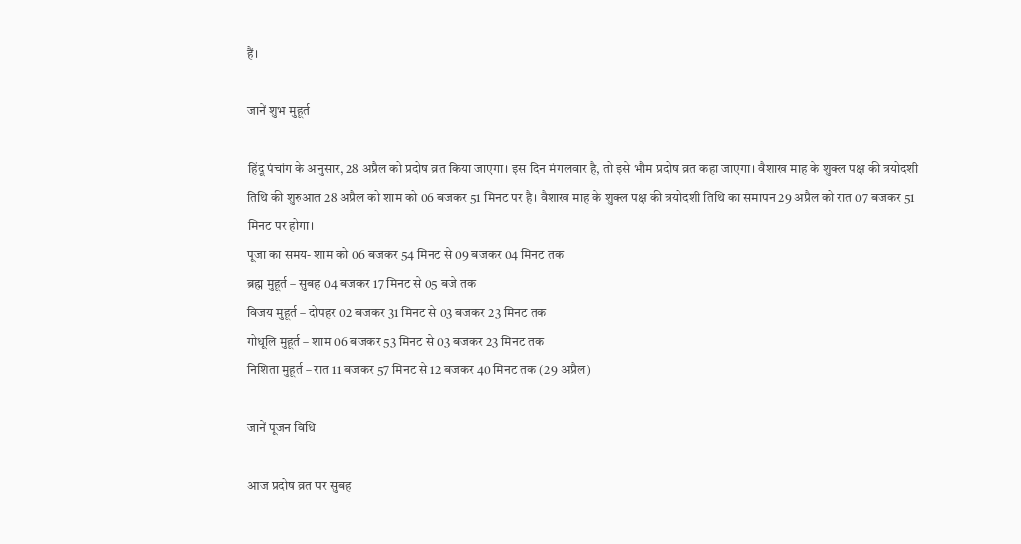हैं।

जानें शुभ मुहूर्त

हिंदू पंचांग के अनुसार, 28 अप्रैल को प्रदोष व्रत किया जाएगा। इस दिन मंगलवार है, तो इसे भौम प्रदोष व्रत कहा जाएगा। वैशाख माह के शुक्ल पक्ष की त्रयोदशी तिथि की शुरुआत 28 अप्रैल को शाम को 06 बजकर 51 मिनट पर है। वैशाख माह के शुक्ल पक्ष की त्रयोदशी तिथि का समापन 29 अप्रैल को रात 07 बजकर 51 मिनट पर होगा।
पूजा का समय- शाम को 06 बजकर 54 मिनट से 09 बजकर 04 मिनट तक
ब्रह्म मुहूर्त – सुबह 04 बजकर 17 मिनट से 05 बजे तक
विजय मुहूर्त – दोपहर 02 बजकर 31 मिनट से 03 बजकर 23 मिनट तक
गोधूलि मुहूर्त – शाम 06 बजकर 53 मिनट से 03 बजकर 23 मिनट तक
निशिता मुहूर्त – रात 11 बजकर 57 मिनट से 12 बजकर 40 मिनट तक (29 अप्रैल)

जानें पूजन विधि

आज प्रदोष व्रत पर सुबह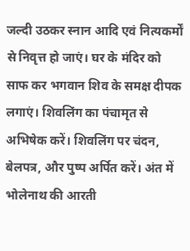जल्दी उठकर स्नान आदि एवं नित्यकर्मों से निवृत्त हो जाएं। घर के मंदिर को साफ कर भगवान शिव के समक्ष दीपक लगाएं। शिवलिंग का पंचामृत से अभिषेक करें। शिवलिंग पर चंदन, बेलपत्र, और पुष्‍प अर्पित करें। अंत में भोलेनाथ की आरती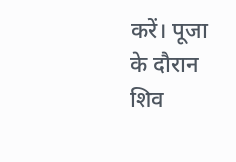करें। पूजा के दौरान शिव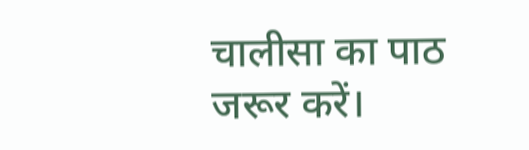चालीसा का पाठ जरूर करें।